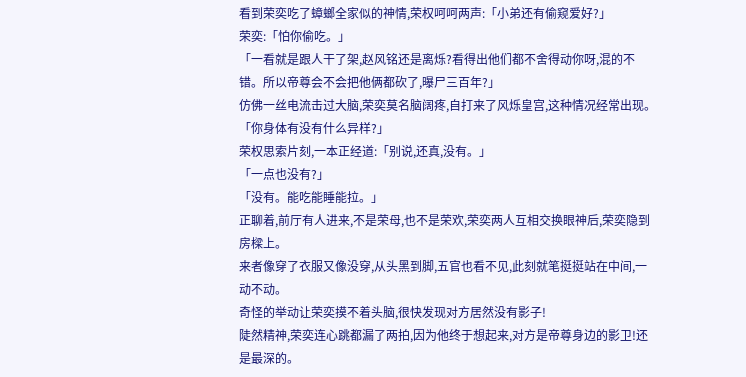看到荣奕吃了蟑螂全家似的神情,荣权呵呵两声:「小弟还有偷窥爱好?」
荣奕:「怕你偷吃。」
「一看就是跟人干了架,赵风铭还是离烁?看得出他们都不舍得动你呀,混的不错。所以帝尊会不会把他俩都砍了,曝尸三百年?」
仿佛一丝电流击过大脑,荣奕莫名脑阔疼,自打来了风烁皇宫,这种情况经常出现。
「你身体有没有什么异样?」
荣权思索片刻,一本正经道:「别说,还真,没有。」
「一点也没有?」
「没有。能吃能睡能拉。」
正聊着,前厅有人进来,不是荣母,也不是荣欢,荣奕两人互相交换眼神后,荣奕隐到房樑上。
来者像穿了衣服又像没穿,从头黑到脚,五官也看不见,此刻就笔挺挺站在中间,一动不动。
奇怪的举动让荣奕摸不着头脑,很快发现对方居然没有影子!
陡然精神,荣奕连心跳都漏了两拍,因为他终于想起来,对方是帝尊身边的影卫!还是最深的。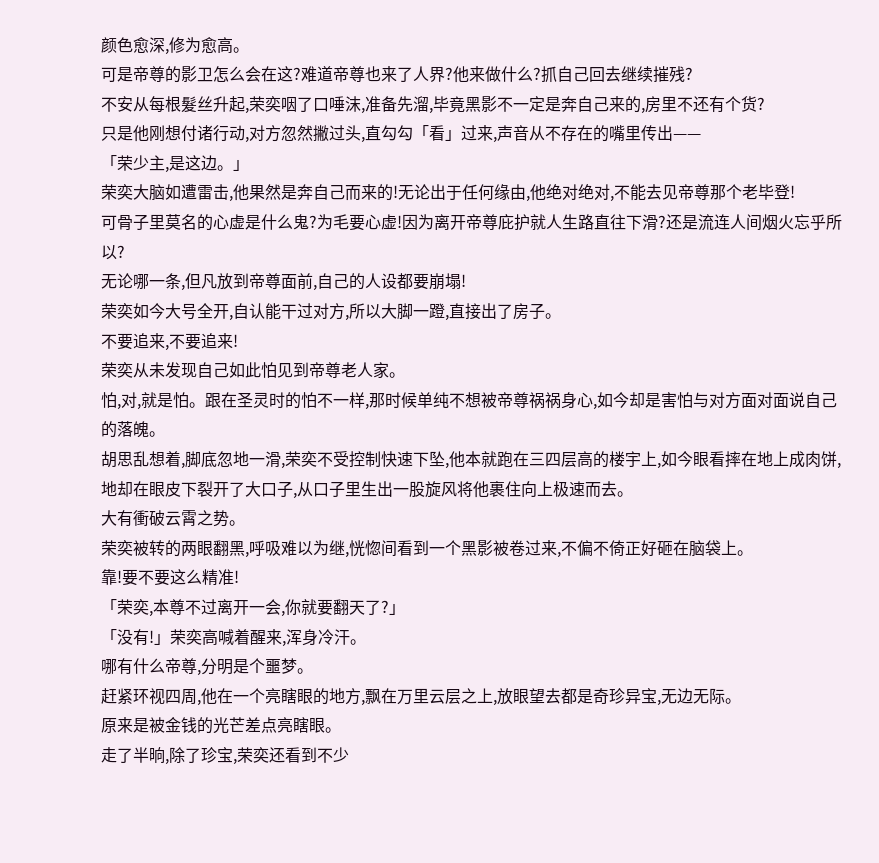颜色愈深,修为愈高。
可是帝尊的影卫怎么会在这?难道帝尊也来了人界?他来做什么?抓自己回去继续摧残?
不安从每根髮丝升起,荣奕咽了口唾沫,准备先溜,毕竟黑影不一定是奔自己来的,房里不还有个货?
只是他刚想付诸行动,对方忽然撇过头,直勾勾「看」过来,声音从不存在的嘴里传出——
「荣少主,是这边。」
荣奕大脑如遭雷击,他果然是奔自己而来的!无论出于任何缘由,他绝对绝对,不能去见帝尊那个老毕登!
可骨子里莫名的心虚是什么鬼?为毛要心虚!因为离开帝尊庇护就人生路直往下滑?还是流连人间烟火忘乎所以?
无论哪一条,但凡放到帝尊面前,自己的人设都要崩塌!
荣奕如今大号全开,自认能干过对方,所以大脚一蹬,直接出了房子。
不要追来,不要追来!
荣奕从未发现自己如此怕见到帝尊老人家。
怕,对,就是怕。跟在圣灵时的怕不一样,那时候单纯不想被帝尊祸祸身心,如今却是害怕与对方面对面说自己的落魄。
胡思乱想着,脚底忽地一滑,荣奕不受控制快速下坠,他本就跑在三四层高的楼宇上,如今眼看摔在地上成肉饼,地却在眼皮下裂开了大口子,从口子里生出一股旋风将他裹住向上极速而去。
大有衝破云霄之势。
荣奕被转的两眼翻黑,呼吸难以为继,恍惚间看到一个黑影被卷过来,不偏不倚正好砸在脑袋上。
靠!要不要这么精准!
「荣奕,本尊不过离开一会,你就要翻天了?」
「没有!」荣奕高喊着醒来,浑身冷汗。
哪有什么帝尊,分明是个噩梦。
赶紧环视四周,他在一个亮瞎眼的地方,飘在万里云层之上,放眼望去都是奇珍异宝,无边无际。
原来是被金钱的光芒差点亮瞎眼。
走了半晌,除了珍宝,荣奕还看到不少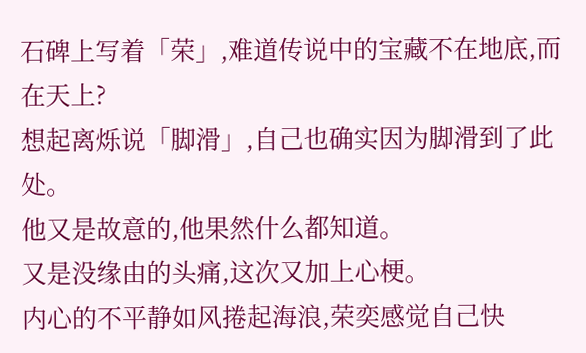石碑上写着「荣」,难道传说中的宝藏不在地底,而在天上?
想起离烁说「脚滑」,自己也确实因为脚滑到了此处。
他又是故意的,他果然什么都知道。
又是没缘由的头痛,这次又加上心梗。
内心的不平静如风捲起海浪,荣奕感觉自己快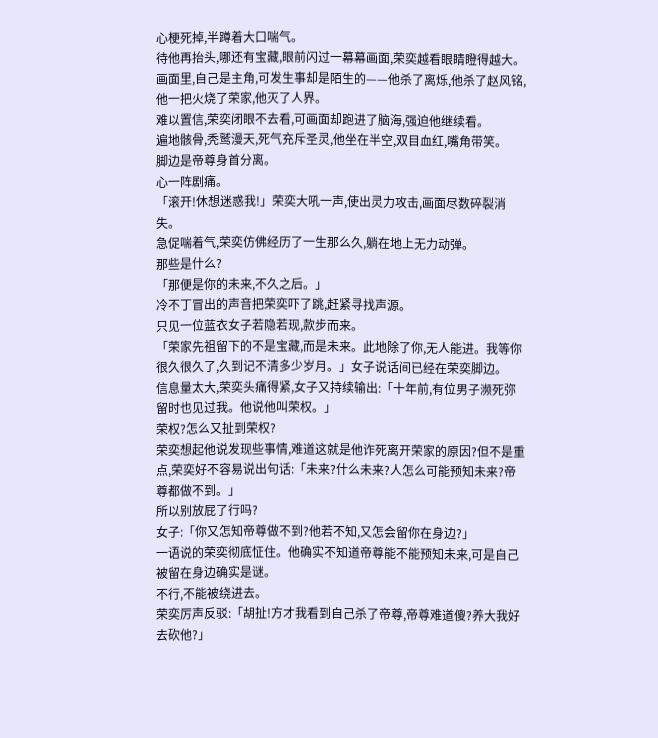心梗死掉,半蹲着大口喘气。
待他再抬头,哪还有宝藏,眼前闪过一幕幕画面,荣奕越看眼睛瞪得越大。
画面里,自己是主角,可发生事却是陌生的——他杀了离烁,他杀了赵风铭,他一把火烧了荣家,他灭了人界。
难以置信,荣奕闭眼不去看,可画面却跑进了脑海,强迫他继续看。
遍地骸骨,秃鹫漫天,死气充斥圣灵,他坐在半空,双目血红,嘴角带笑。
脚边是帝尊身首分离。
心一阵剧痛。
「滚开!休想迷惑我!」荣奕大吼一声,使出灵力攻击,画面尽数碎裂消失。
急促喘着气,荣奕仿佛经历了一生那么久,躺在地上无力动弹。
那些是什么?
「那便是你的未来,不久之后。」
冷不丁冒出的声音把荣奕吓了跳,赶紧寻找声源。
只见一位蓝衣女子若隐若现,款步而来。
「荣家先祖留下的不是宝藏,而是未来。此地除了你,无人能进。我等你很久很久了,久到记不清多少岁月。」女子说话间已经在荣奕脚边。
信息量太大,荣奕头痛得紧,女子又持续输出:「十年前,有位男子濒死弥留时也见过我。他说他叫荣权。」
荣权?怎么又扯到荣权?
荣奕想起他说发现些事情,难道这就是他诈死离开荣家的原因?但不是重点,荣奕好不容易说出句话:「未来?什么未来?人怎么可能预知未来?帝尊都做不到。」
所以别放屁了行吗?
女子:「你又怎知帝尊做不到?他若不知,又怎会留你在身边?」
一语说的荣奕彻底怔住。他确实不知道帝尊能不能预知未来,可是自己被留在身边确实是谜。
不行,不能被绕进去。
荣奕厉声反驳:「胡扯!方才我看到自己杀了帝尊,帝尊难道傻?养大我好去砍他?」